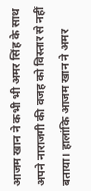आजम खान ने कभी भी अमर सिंह के साथ अपने नाराजगी की वजह को विस्तार से नहीं बताया। हालांकि आजम खान ने अमर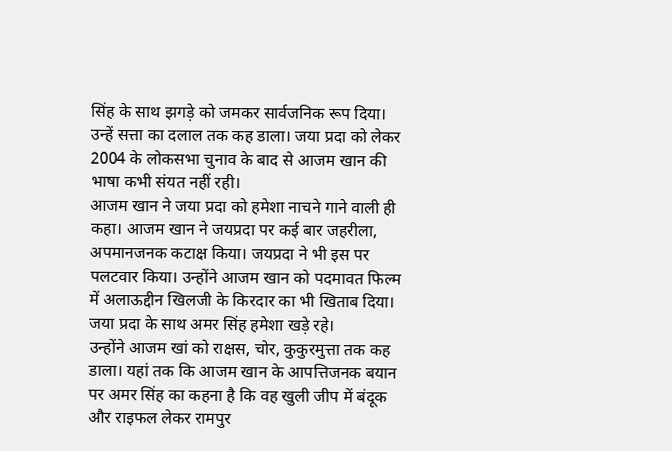सिंह के साथ झगड़े को जमकर सार्वजनिक रूप दिया। उन्हें सत्ता का दलाल तक कह डाला। जया प्रदा को लेकर 2004 के लोकसभा चुनाव के बाद से आजम खान की भाषा कभी संयत नहीं रही।
आजम खान ने जया प्रदा को हमेशा नाचने गाने वाली ही कहा। आजम खान ने जयप्रदा पर कई बार जहरीला, अपमानजनक कटाक्ष किया। जयप्रदा ने भी इस पर पलटवार किया। उन्होंने आजम खान को पदमावत फिल्म में अलाऊद्दीन खिलजी के किरदार का भी खिताब दिया। जया प्रदा के साथ अमर सिंह हमेशा खड़े रहे।
उन्होंने आजम खां को राक्षस, चोर, कुकुरमुत्ता तक कह डाला। यहां तक कि आजम खान के आपत्तिजनक बयान पर अमर सिंह का कहना है कि वह खुली जीप में बंदूक और राइफल लेकर रामपुर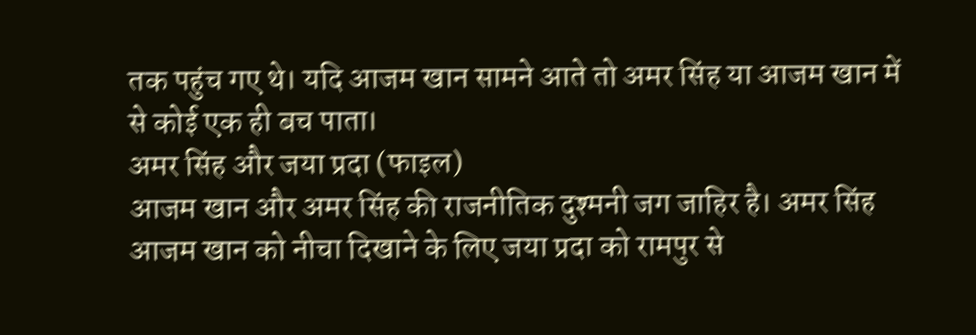तक पहुंच गए थे। यदि आजम खान सामने आते तो अमर सिंह या आजम खान में से कोई एक ही बच पाता।
अमर सिंह और जया प्रदा (फाइल)
आजम खान और अमर सिंह की राजनीतिक दुश्मनी जग जाहिर है। अमर सिंह आजम खान को नीचा दिखाने के लिए जया प्रदा को रामपुर से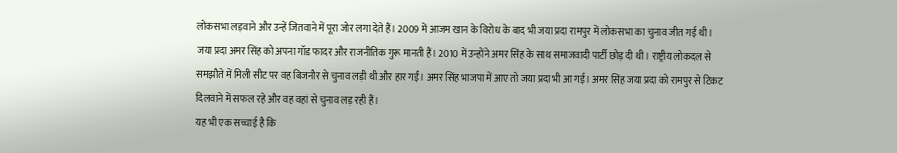लोकसभा लड़वाने और उन्हें जितवाने में पूरा जोर लगा देते हैं। 2009 में आजम खान के विरोध के बाद भी जया प्रदा रामपुर में लोकसभा का चुनाव जीत गई थी।
जया प्रदा अमर सिंह को अपना गॉड फादर और राजनीतिक गुरू मानती हैं। 2010 में उन्होंने अमर सिंह के साथ समाजवादी पार्टी छोड़ दी थी। राष्ट्रीय लोकदल से समझौते में मिली सीट पर वह बिजनौर से चुनाव लड़ी थी और हार गईं। अमर सिंह भाजपा में आए तो जया प्रदा भी आ गई। अमर सिंह जया प्रदा को रामपुर से टिकट दिलवाने में सफल रहे और वह वहां से चुनाव लड़ रही हैं।
यह भी एक सच्चाई है कि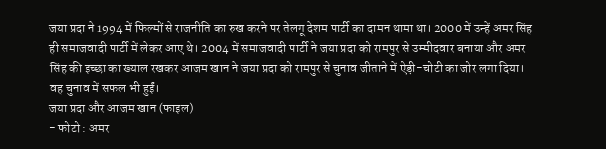जया प्रदा ने 1994 में फिल्मों से राजनीति का रुख करने पर तेलगू देशम पार्टी का दामन थामा था। 2000 में उन्हें अमर सिंह ही समाजवादी पार्टी में लेकर आए थे। 2004 में समाजवादी पार्टी ने जया प्रदा को रामपुर से उम्मीदवार बनाया और अमर सिंह की इच्छा का ख्याल रखकर आजम खान ने जया प्रदा को रामपुर से चुनाव जीताने में ऐड़ी-चोटी का जोर लगा दिया। वह चुनाव में सफल भी हुईं।
जया प्रदा और आजम खान (फाइल)
- फोटो : अमर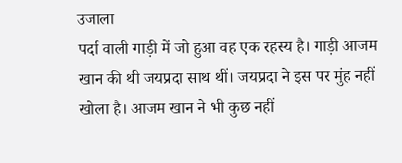उजाला
पर्दा वाली गाड़ी में जो हुआ वह एक रहस्य है। गाड़ी आजम खान की थी जयप्रदा साथ थीं। जयप्रदा ने इस पर मुंह नहीं खोला है। आजम खान ने भी कुछ नहीं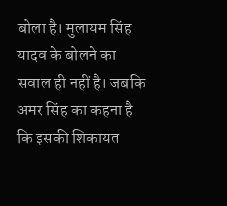बोला है। मुलायम सिंह यादव के बोलने का सवाल ही नहीं है। जबकि अमर सिंह का कहना है कि इसकी शिकायत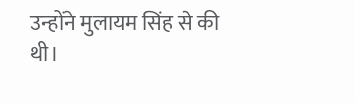उन्होंने मुलायम सिंह से की थी।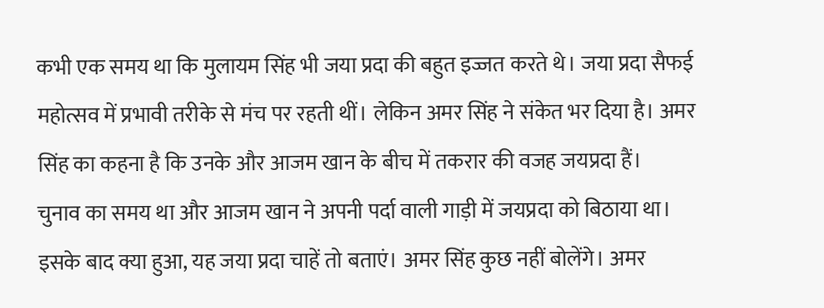कभी एक समय था कि मुलायम सिंह भी जया प्रदा की बहुत इज्जत करते थे। जया प्रदा सैफई महोत्सव में प्रभावी तरीके से मंच पर रहती थीं। लेकिन अमर सिंह ने संकेत भर दिया है। अमर सिंह का कहना है कि उनके और आजम खान के बीच में तकरार की वजह जयप्रदा हैं।
चुनाव का समय था और आजम खान ने अपनी पर्दा वाली गाड़ी में जयप्रदा को बिठाया था। इसके बाद क्या हुआ, यह जया प्रदा चाहें तो बताएं। अमर सिंह कुछ नहीं बोलेंगे। अमर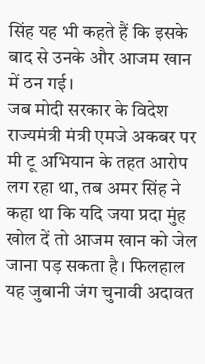सिंह यह भी कहते हैं कि इसके बाद से उनके और आजम खान में ठन गई।
जब मोदी सरकार के विदेश राज्यमंत्री मंत्री एमजे अकबर पर मी टू अभियान के तहत आरोप लग रहा था, तब अमर सिंह ने कहा था कि यदि जया प्रदा मुंह खोल दें तो आजम खान को जेल जाना पड़ सकता है। फिलहाल यह जुबानी जंग चुनावी अदावत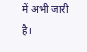में अभी जारी है।